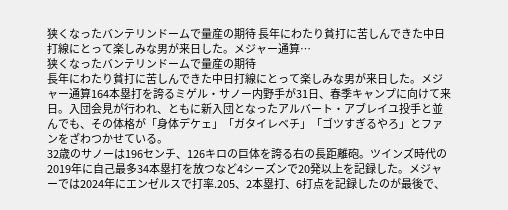狭くなったバンテリンドームで量産の期待 長年にわたり貧打に苦しんできた中日打線にとって楽しみな男が来日した。メジャー通算…
狭くなったバンテリンドームで量産の期待
長年にわたり貧打に苦しんできた中日打線にとって楽しみな男が来日した。メジャー通算164本塁打を誇るミゲル・サノー内野手が31日、春季キャンプに向けて来日。入団会見が行われ、ともに新入団となったアルバート・アブレイユ投手と並んでも、その体格が「身体デケェ」「ガタイレベチ」「ゴツすぎるやろ」とファンをざわつかせている。
32歳のサノーは196センチ、126キロの巨体を誇る右の長距離砲。ツインズ時代の2019年に自己最多34本塁打を放つなど4シーズンで20発以上を記録した。メジャーでは2024年にエンゼルスで打率.205、2本塁打、6打点を記録したのが最後で、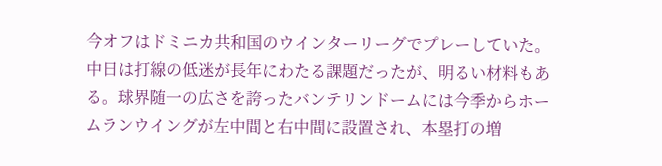今オフはドミニカ共和国のウインターリーグでプレーしていた。
中日は打線の低迷が長年にわたる課題だったが、明るい材料もある。球界随一の広さを誇ったバンテリンドームには今季からホームランウイングが左中間と右中間に設置され、本塁打の増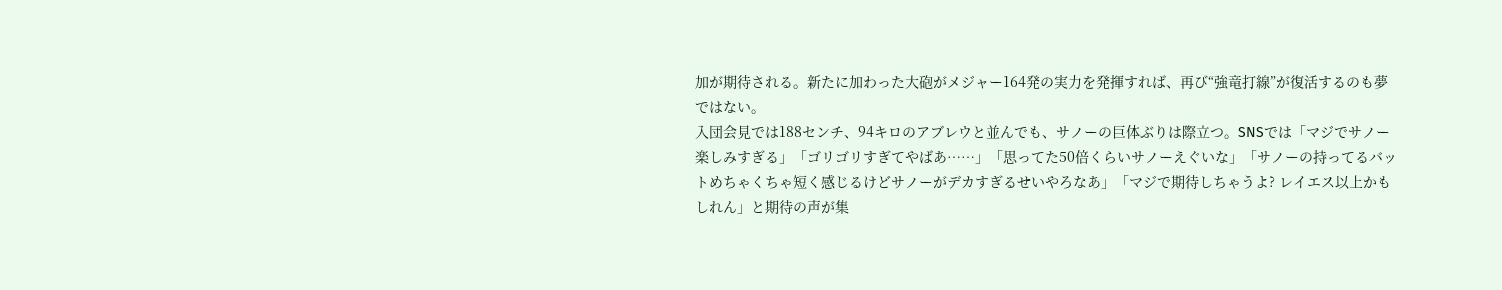加が期待される。新たに加わった大砲がメジャー164発の実力を発揮すれば、再び“強竜打線”が復活するのも夢ではない。
入団会見では188センチ、94キロのアブレウと並んでも、サノーの巨体ぶりは際立つ。SNSでは「マジでサノー楽しみすぎる」「ゴリゴリすぎてやばあ……」「思ってた50倍くらいサノーえぐいな」「サノーの持ってるバットめちゃくちゃ短く感じるけどサノーがデカすぎるせいやろなあ」「マジで期待しちゃうよ? レイエス以上かもしれん」と期待の声が集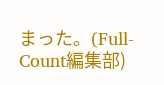まった。(Full-Count編集部)